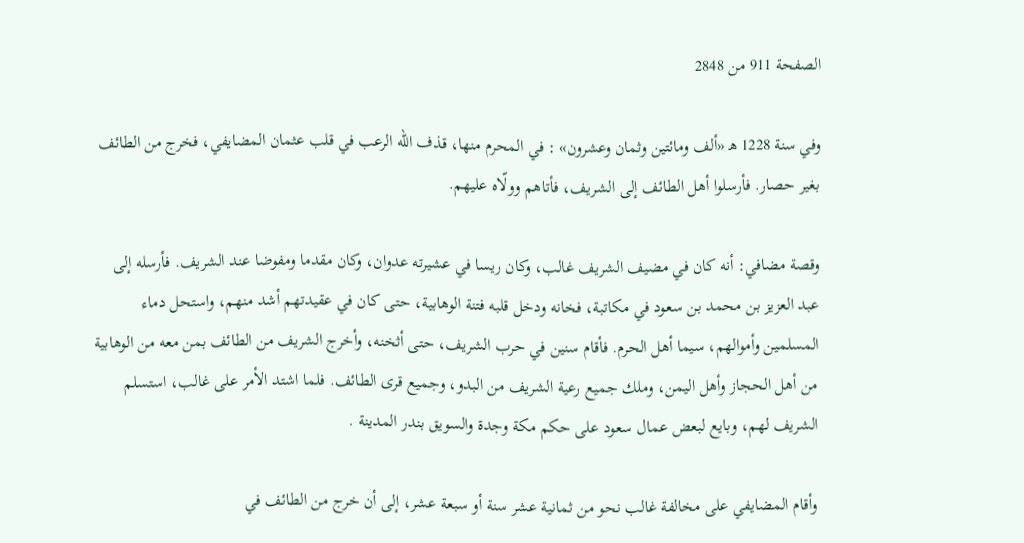الصفحة 911 من 2848

وفي سنة 1228 ه‍ «ألف ومائتين وثمان وعشرون» : في المحرم منها، قذف الله الرعب في قلب عثمان المضايفي، فخرج من الطائف بغير حصار. فأرسلوا أهل الطائف إلى الشريف، فأتاهم وولّاه عليهم.

وقصة مضافي: أنه كان في مضيف الشريف غالب، وكان ريسا في عشيرته عدوان، وكان مقدما ومفوضا عند الشريف. فأرسله إلى عبد العزيز بن محمد بن سعود في مكاتبة، فخانه ودخل قلبه فتنة الوهابية، حتى كان في عقيدتهم أشد منهم، واستحل دماء المسلمين وأموالهم، سيما أهل الحرم. فأقام سنين في حرب الشريف، حتى أثخنه، وأخرج الشريف من الطائف بمن معه من الوهابية من أهل الحجاز وأهل اليمن، وملك جميع رعية الشريف من البدو، وجميع قرى الطائف. فلما اشتد الأمر على غالب، استسلم الشريف لهم، وبايع لبعض عمال سعود على حكم مكة وجدة والسويق بندر المدينة .

وأقام المضايفي على مخالفة غالب نحو من ثمانية عشر سنة أو سبعة عشر، إلى أن خرج من الطائف في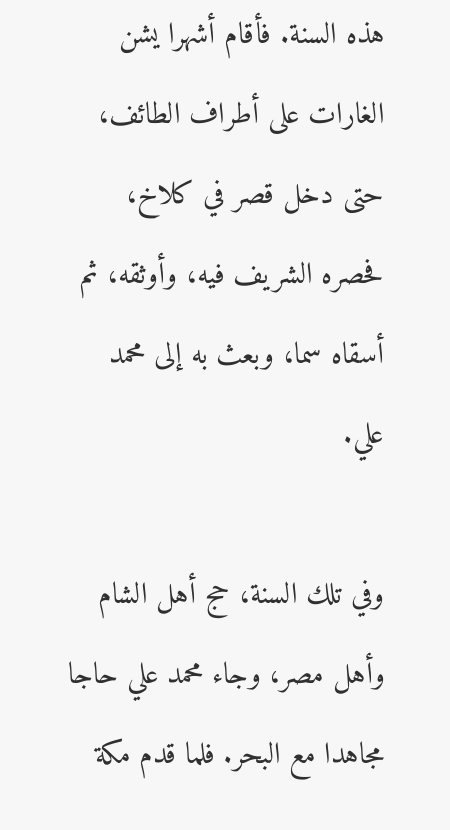هذه السنة. فأقام أشهرا يشن الغارات على أطراف الطائف، حتى دخل قصر في كلاخ، فحصره الشريف فيه، وأوثقه، ثم أسقاه سما، وبعث به إلى محمد علي.

وفي تلك السنة، حج أهل الشام وأهل مصر، وجاء محمد علي حاجا مجاهدا مع البحر. فلما قدم مكة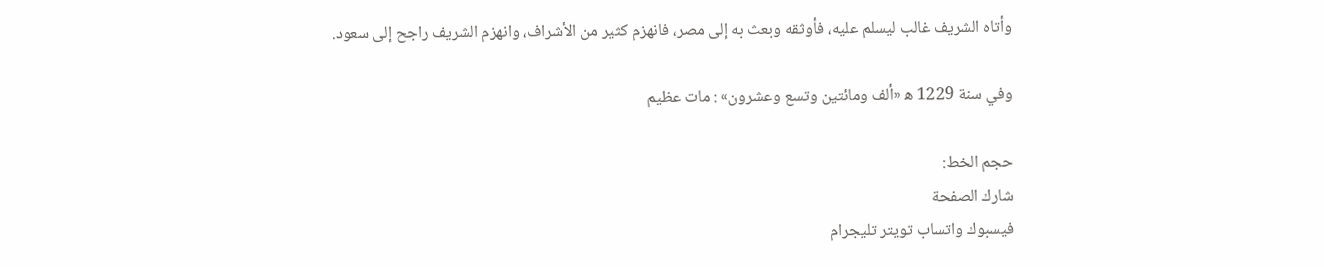وأتاه الشريف غالب ليسلم عليه، فأوثقه وبعث به إلى مصر، فانهزم كثير من الأشراف، وانهزم الشريف راجح إلى سعود.

وفي سنة 1229 ه‍ «ألف ومائتين وتسع وعشرون» : مات عظيم

حجم الخط:
شارك الصفحة
فيسبوك واتساب تويتر تليجرام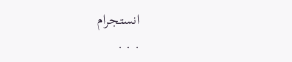انستجرام
. . .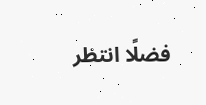فضلًا انتظر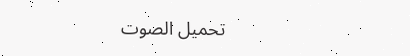تحميل الصوت